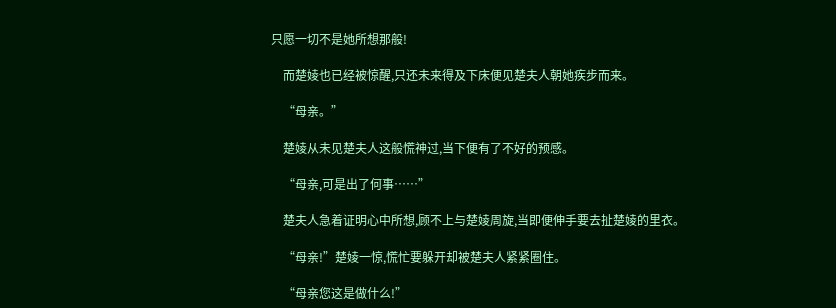只愿一切不是她所想那般!

    而楚婈也已经被惊醒,只还未来得及下床便见楚夫人朝她疾步而来。

    “母亲。”

    楚婈从未见楚夫人这般慌神过,当下便有了不好的预感。

    “母亲,可是出了何事……”

    楚夫人急着证明心中所想,顾不上与楚婈周旋,当即便伸手要去扯楚婈的里衣。

    “母亲!”楚婈一惊,慌忙要躲开却被楚夫人紧紧圈住。

    “母亲您这是做什么!”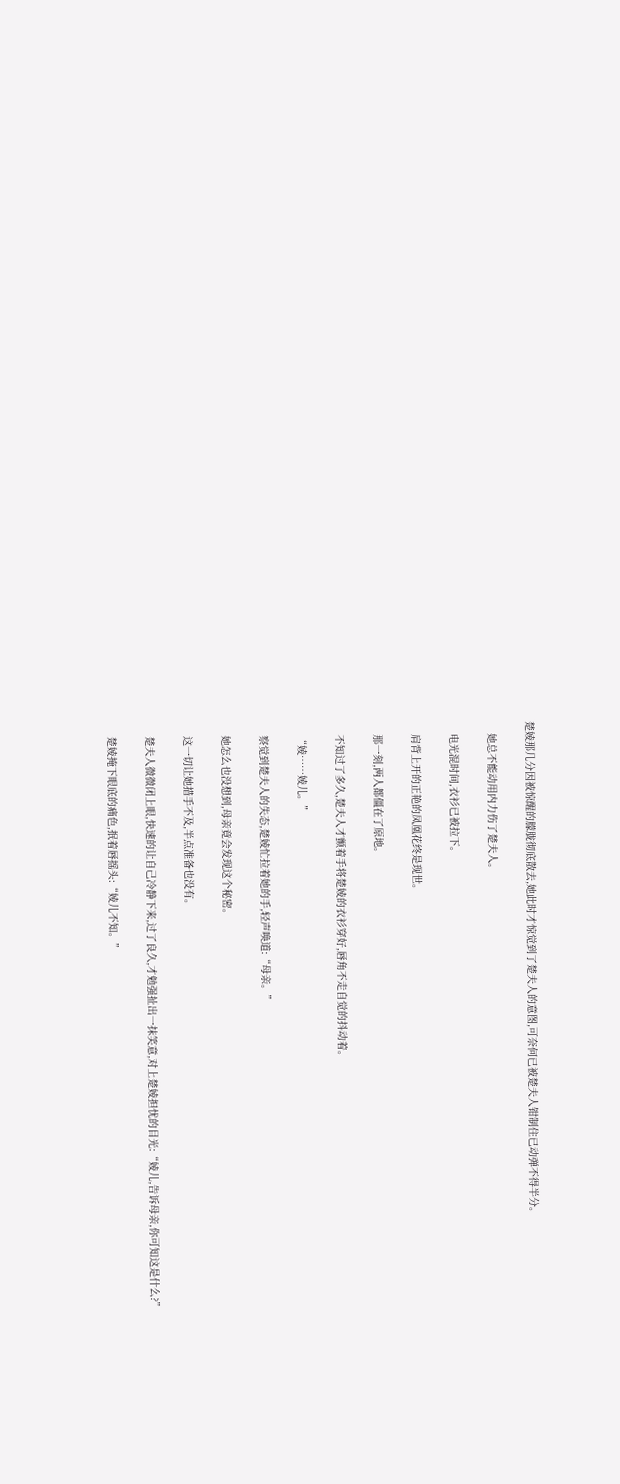楚婈那几分因被惊醒的朦胧彻底散去,她此时才惊觉到了楚夫人的意图,可奈何已被楚夫人钳制住已动弹不得半分。

    她总不能动用内力伤了楚夫人。

    电光混时间,衣衫已被拉下。

    肩背上开的正艳的凤凰花终是现世。

    那一刻,两人都僵在了原地。

    不知过了多久,楚夫人才颤着手将楚婈的衣衫穿好,唇角不走自觉的抖动着。

    “婈……婈儿。”

    察觉到楚夫人的失态,楚婈忙拉着她的手,轻声唤道:“母亲。”

    她怎么也没想到,母亲竟会发现这个秘密。

    这一切让她措手不及,半点准备也没有。

    楚夫人微微闭上眼,快速的让自己冷静下来,过了良久,才勉强扯出一抹笑意,对上楚婈担忧的目光:“婈儿,告诉母亲,你可知这是什么?”

    楚婈掩下眼底的痛色,抿着唇摇头:“婈儿不知。”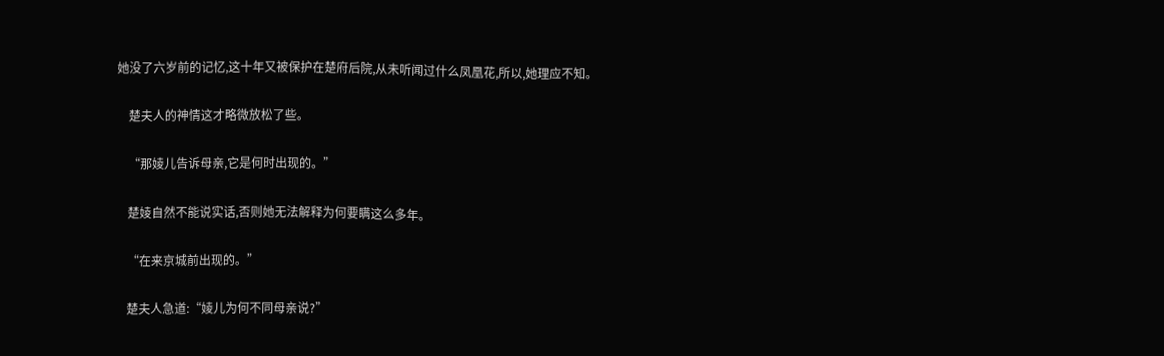她没了六岁前的记忆,这十年又被保护在楚府后院,从未听闻过什么凤凰花,所以,她理应不知。

    楚夫人的神情这才略微放松了些。

    “那婈儿告诉母亲,它是何时出现的。”

    楚婈自然不能说实话,否则她无法解释为何要瞒这么多年。

    “在来京城前出现的。”

    楚夫人急道:“婈儿为何不同母亲说?”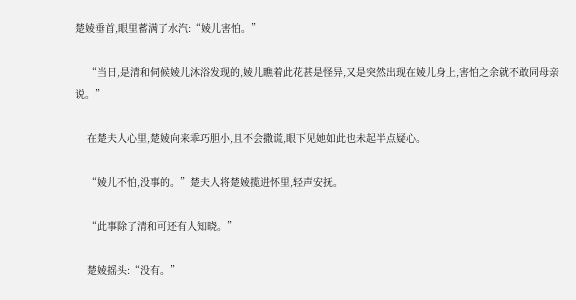楚婈垂首,眼里蓄满了水汽:“婈儿害怕。”

    “当日,是清和伺候婈儿沐浴发现的,婈儿瞧着此花甚是怪异,又是突然出现在婈儿身上,害怕之余就不敢同母亲说。”

    在楚夫人心里,楚婈向来乖巧胆小,且不会撒谎,眼下见她如此也未起半点疑心。

    “婈儿不怕,没事的。”楚夫人将楚婈揽进怀里,轻声安抚。

    “此事除了清和可还有人知晓。”

    楚婈摇头:“没有。”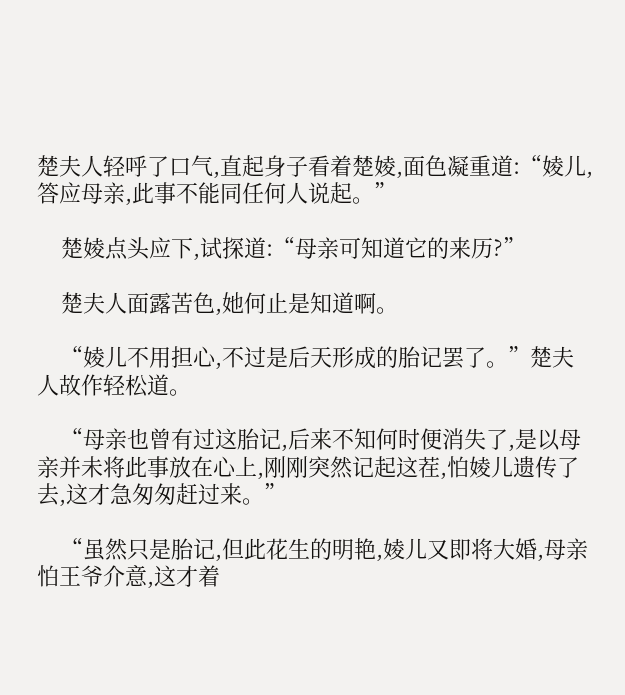楚夫人轻呼了口气,直起身子看着楚婈,面色凝重道:“婈儿,答应母亲,此事不能同任何人说起。”

    楚婈点头应下,试探道:“母亲可知道它的来历?”

    楚夫人面露苦色,她何止是知道啊。

    “婈儿不用担心,不过是后天形成的胎记罢了。”楚夫人故作轻松道。

    “母亲也曾有过这胎记,后来不知何时便消失了,是以母亲并未将此事放在心上,刚刚突然记起这茬,怕婈儿遗传了去,这才急匆匆赶过来。”

    “虽然只是胎记,但此花生的明艳,婈儿又即将大婚,母亲怕王爷介意,这才着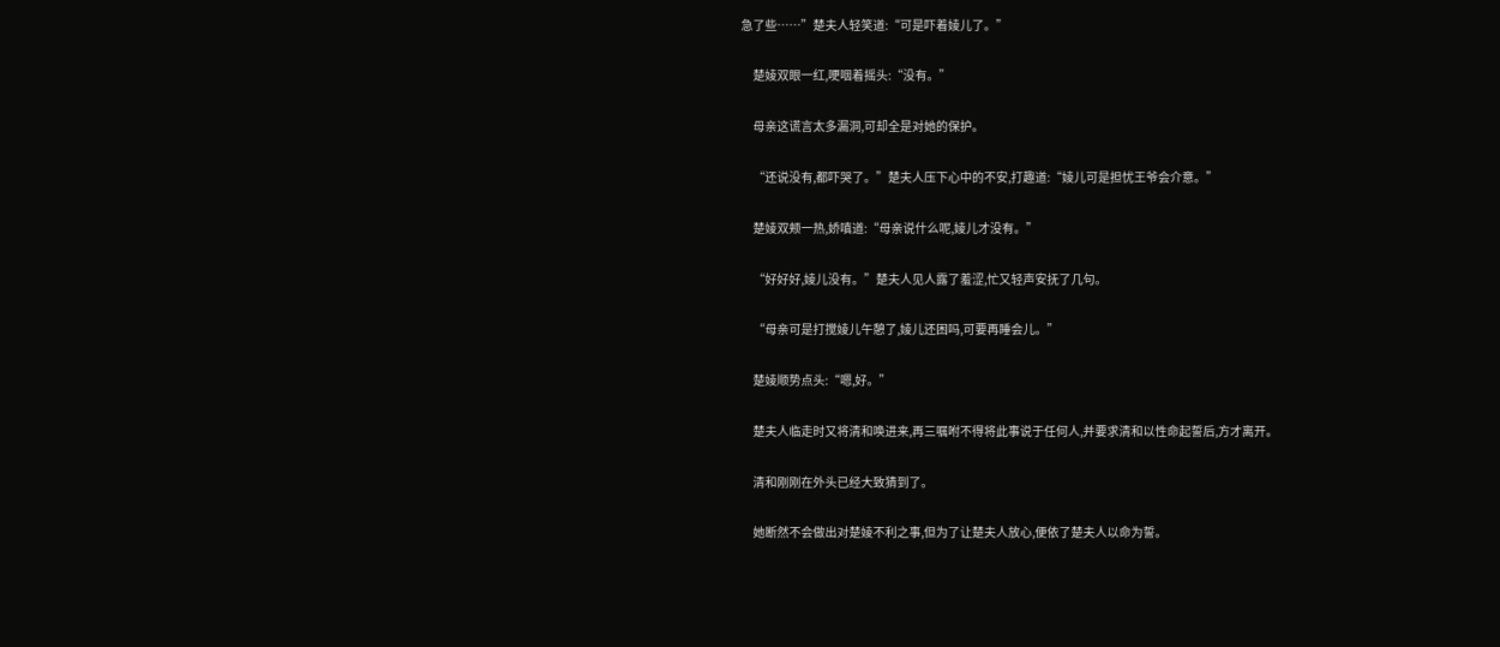急了些……”楚夫人轻笑道:“可是吓着婈儿了。”

    楚婈双眼一红,哽咽着摇头:“没有。”

    母亲这谎言太多漏洞,可却全是对她的保护。

    “还说没有,都吓哭了。”楚夫人压下心中的不安,打趣道:“婈儿可是担忧王爷会介意。”

    楚婈双颊一热,娇嗔道:“母亲说什么呢,婈儿才没有。”

    “好好好,婈儿没有。”楚夫人见人露了羞涩,忙又轻声安抚了几句。

    “母亲可是打搅婈儿午憩了,婈儿还困吗,可要再睡会儿。”

    楚婈顺势点头:“嗯,好。”

    楚夫人临走时又将清和唤进来,再三嘱咐不得将此事说于任何人,并要求清和以性命起誓后,方才离开。

    清和刚刚在外头已经大致猜到了。

    她断然不会做出对楚婈不利之事,但为了让楚夫人放心,便依了楚夫人以命为誓。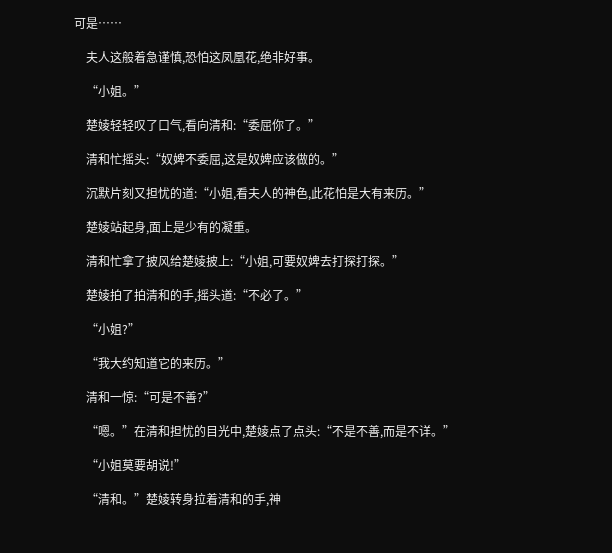可是……

    夫人这般着急谨慎,恐怕这凤凰花,绝非好事。

    “小姐。”

    楚婈轻轻叹了口气,看向清和:“委屈你了。”

    清和忙摇头:“奴婢不委屈,这是奴婢应该做的。”

    沉默片刻又担忧的道:“小姐,看夫人的神色,此花怕是大有来历。”

    楚婈站起身,面上是少有的凝重。

    清和忙拿了披风给楚婈披上:“小姐,可要奴婢去打探打探。”

    楚婈拍了拍清和的手,摇头道:“不必了。”

    “小姐?”

    “我大约知道它的来历。”

    清和一惊:“可是不善?”

    “嗯。”在清和担忧的目光中,楚婈点了点头:“不是不善,而是不详。”

    “小姐莫要胡说!”

    “清和。”楚婈转身拉着清和的手,神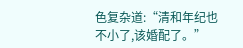色复杂道:“清和年纪也不小了,该婚配了。”